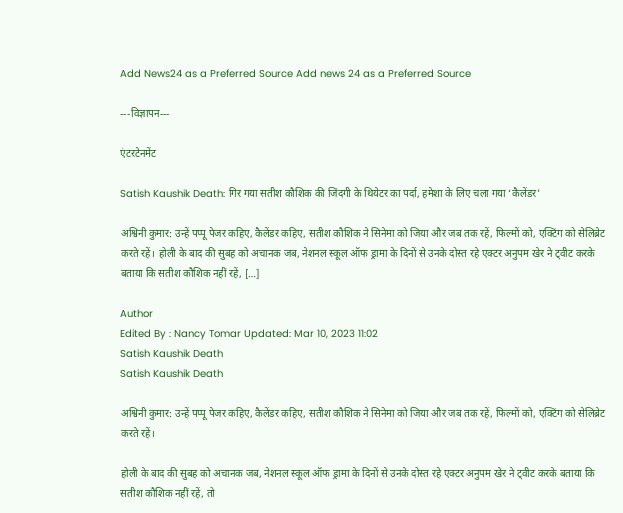Add News24 as a Preferred Source Add news 24 as a Preferred Source

---विज्ञापन---

एंटरटेनमेंट

Satish Kaushik Death: गिर गया सतीश कौशिक की जिंदगी के थियेटर का पर्दा, हमेशा के लिए चला गया ‘कैलेंडर’

अश्विनी कुमार: उन्हें पप्पू पेजर कहिए, कैलेंडर कहिए, सतीश कौशिक ने सिनेमा को जिया और जब तक रहें, फिल्मों को, एक्टिंग को सेलिब्रेट करते रहें। होली के बाद की सुबह को अचानक जब, नेशनल स्कूल ऑफ ड्रामा के दिनों से उनके दोस्त रहे एक्टर अनुपम खेर ने ट्वीट करके बताया कि सतीश कौशिक नहीं रहें, […]

Author
Edited By : Nancy Tomar Updated: Mar 10, 2023 11:02
Satish Kaushik Death
Satish Kaushik Death

अश्विनी कुमार: उन्हें पप्पू पेजर कहिए, कैलेंडर कहिए, सतीश कौशिक ने सिनेमा को जिया और जब तक रहें, फिल्मों को, एक्टिंग को सेलिब्रेट करते रहें।

होली के बाद की सुबह को अचानक जब, नेशनल स्कूल ऑफ ड्रामा के दिनों से उनके दोस्त रहे एक्टर अनुपम खेर ने ट्वीट करके बताया कि सतीश कौशिक नहीं रहें, तो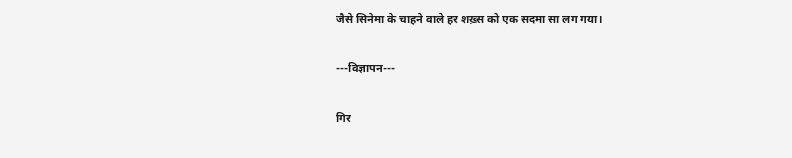जैसे सिनेमा के चाहने वाले हर शख़्स को एक सदमा सा लग गया।

---विज्ञापन---

गिर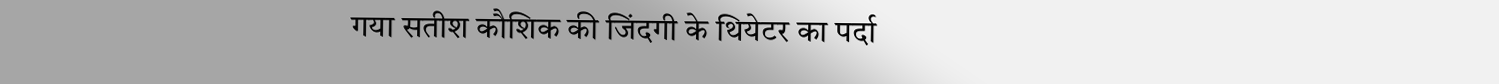गया सतीश कौशिक की जिंदगी के थियेटर का पर्दा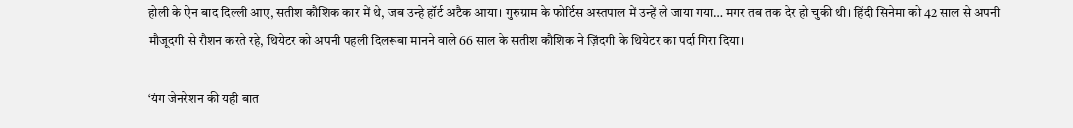होली के ऐन बाद दिल्ली आए, सतीश कौशिक कार में थे, जब उन्हे हॉर्ट अटैक आया। गुरुग्राम के फोर्टिस अस्तपाल में उन्हें ले जाया गया… मगर तब तक देर हो चुकी थी। हिंदी सिनेमा को 42 साल से अपनी मौजूदगी से रौशन करते रहे, थियेटर को अपनी पहली दिलरूबा मानने वाले 66 साल के सतीश कौशिक ने ज़िंदगी के थियेटर का पर्दा गिरा दिया।

‘यंग जेनरेशन की यही बात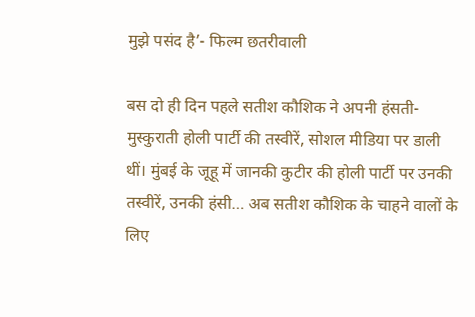मुझे पसंद है’- फिल्म छतरीवाली

बस दो ही दिन पहले सतीश कौशिक ने अपनी हंसती-मुस्कुराती होली पार्टी की तस्वीरें, सोशल मीडिया पर डाली थीं। मुंबई के जूहू में जानकी कुटीर की होली पार्टी पर उनकी तस्वीरें, उनकी हंसी… अब सतीश कौशिक के चाहने वालों के लिए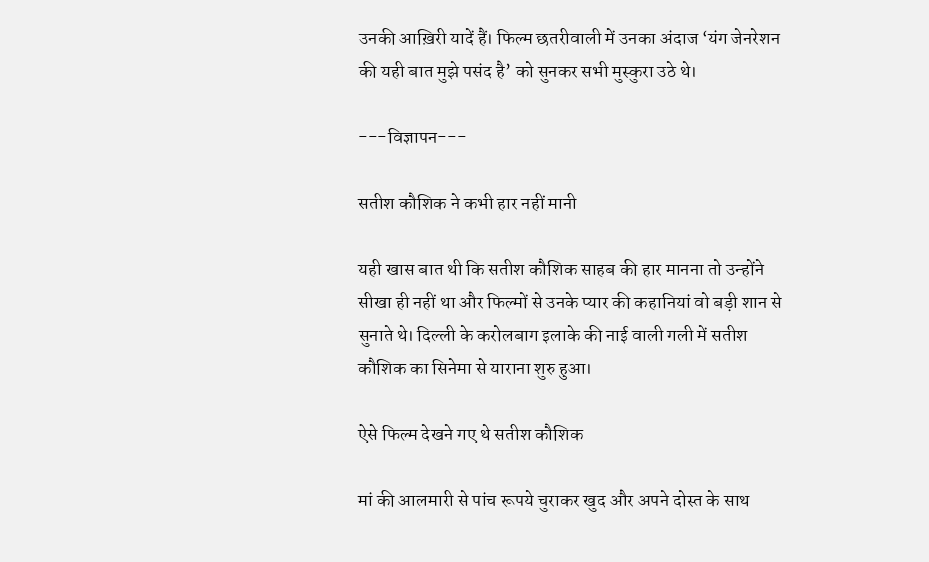उनकी आख़िरी यादें हैं। फिल्म छतरीवाली में उनका अंदाज ‘यंग जेनरेशन की यही बात मुझे पसंद है’ को सुनकर सभी मुस्कुरा उठे थे।

---विज्ञापन---

सतीश कौशिक ने कभी हार नहीं मानी

यही खास बात थी कि सतीश कौशिक साहब की हार मानना तो उन्होंने सीखा ही नहीं था और फिल्मों से उनके प्यार की कहानियां वो बड़ी शान से सुनाते थे। दिल्ली के करोलबाग इलाके की नाई वाली गली में सतीश कौशिक का सिनेमा से याराना शुरु हुआ।

ऐसे फिल्म देखने गए थे सतीश कौशिक

मां की आलमारी से पांच रूपये चुराकर खुद और अपने दोस्त के साथ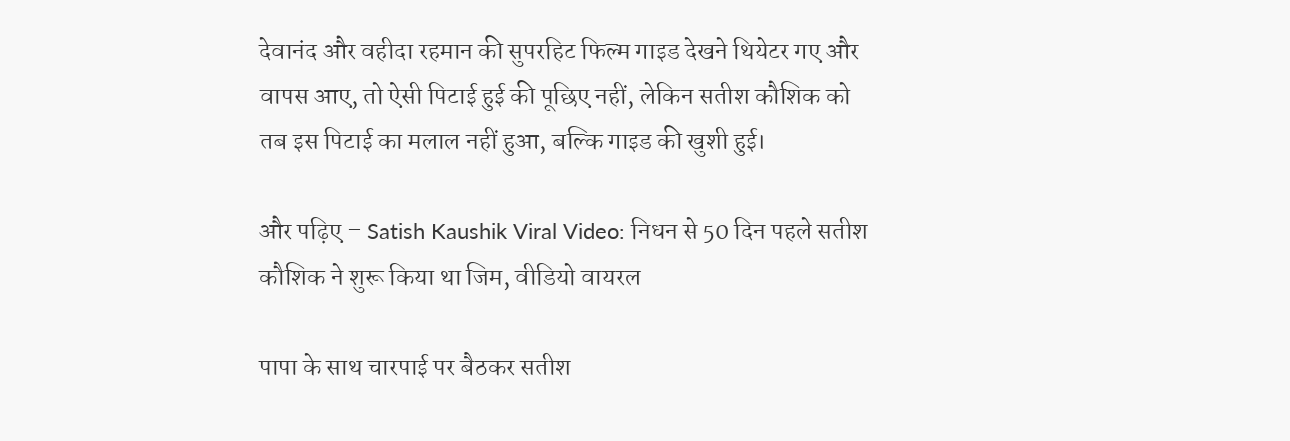देवानंद और वहीदा रहमान की सुपरहिट फिल्म गाइड देखने थियेटर गए और वापस आए, तो ऐसी पिटाई हुई की पूछिए नहीं, लेकिन सतीश कौशिक को तब इस पिटाई का मलाल नहीं हुआ, बल्कि गाइड की खुशी हुई।

और पढ़िए – Satish Kaushik Viral Video: निधन से 50 दिन पहले सतीश कौशिक ने शुरू किया था जिम, वीडियो वायरल

पापा के साथ चारपाई पर बैठकर सतीश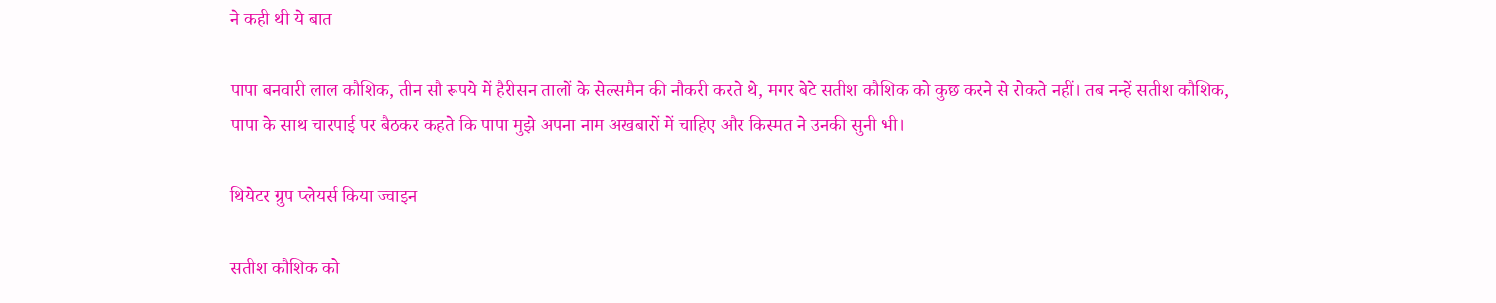ने कही थी ये बात

पापा बनवारी लाल कौशिक, तीन सौ रूपये में हैरीसन तालों के सेल्समैन की नौकरी करते थे, मगर बेटे सतीश कौशिक को कुछ करने से रोकते नहीं। तब नन्हें सतीश कौशिक, पापा के साथ चारपाई पर बैठकर कहते कि पापा मुझे अपना नाम अखबारों में चाहिए और किस्मत ने उनकी सुनी भी।

थियेटर ग्रुप प्लेयर्स किया ज्वाइन

सतीश कौशिक को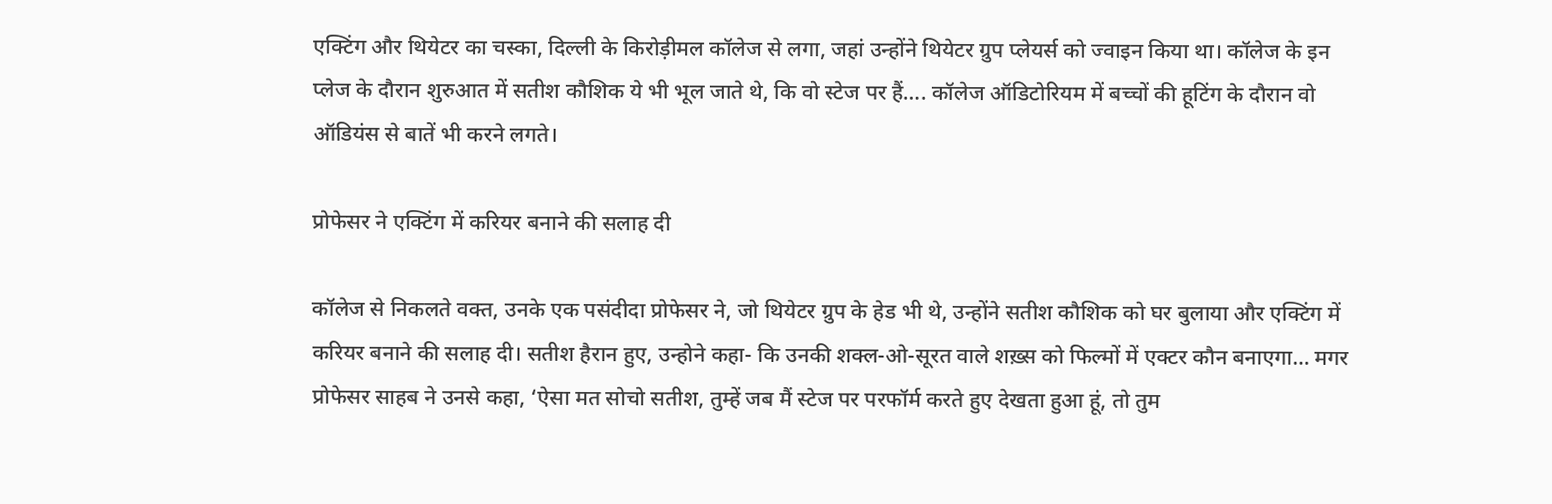एक्टिंग और थियेटर का चस्का, दिल्ली के किरोड़ीमल कॉलेज से लगा, जहां उन्होंने थियेटर ग्रुप प्लेयर्स को ज्वाइन किया था। कॉलेज के इन प्लेज के दौरान शुरुआत में सतीश कौशिक ये भी भूल जाते थे, कि वो स्टेज पर हैं…. कॉलेज ऑडिटोरियम में बच्चों की हूटिंग के दौरान वो ऑडियंस से बातें भी करने लगते।

प्रोफेसर ने एक्टिंग में करियर बनाने की सलाह दी

कॉलेज से निकलते वक्त, उनके एक पसंदीदा प्रोफेसर ने, जो थियेटर ग्रुप के हेड भी थे, उन्होंने सतीश कौशिक को घर बुलाया और एक्टिंग में करियर बनाने की सलाह दी। सतीश हैरान हुए, उन्होने कहा- कि उनकी शक्ल-ओ-सूरत वाले शख़्स को फिल्मों में एक्टर कौन बनाएगा… मगर प्रोफेसर साहब ने उनसे कहा, ‘ऐसा मत सोचो सतीश, तुम्हें जब मैं स्टेज पर परफॉर्म करते हुए देखता हुआ हूं, तो तुम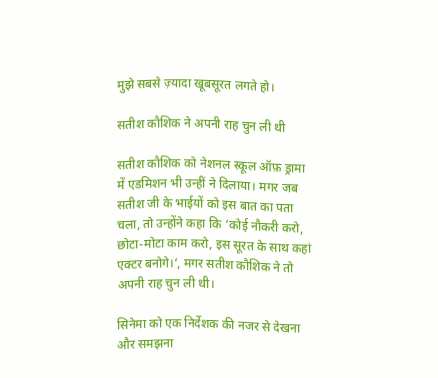मुझे सबसे ज़्यादा खूबसूरत लगते हो।

सतीश कौशिक ने अपनी राह चुन ली थी

सतीश कौशिक को नेशनल स्कूल ऑफ़ ड्रामा में एडमिशन भी उन्हीं ने दिलाया। मगर जब सतीश जी के भाईयों को इस बात का पता चला, तो उन्होंने कहा कि ‘कोई नौकरी करो, छोटा-मोटा काम करो, इस सूरत के साथ कहां एक्टर बनोगे।‘, मगर सतीश कौशिक ने तो अपनी राह चुन ली थी।

सिनेमा को एक निर्देशक की नजर से देखना और समझना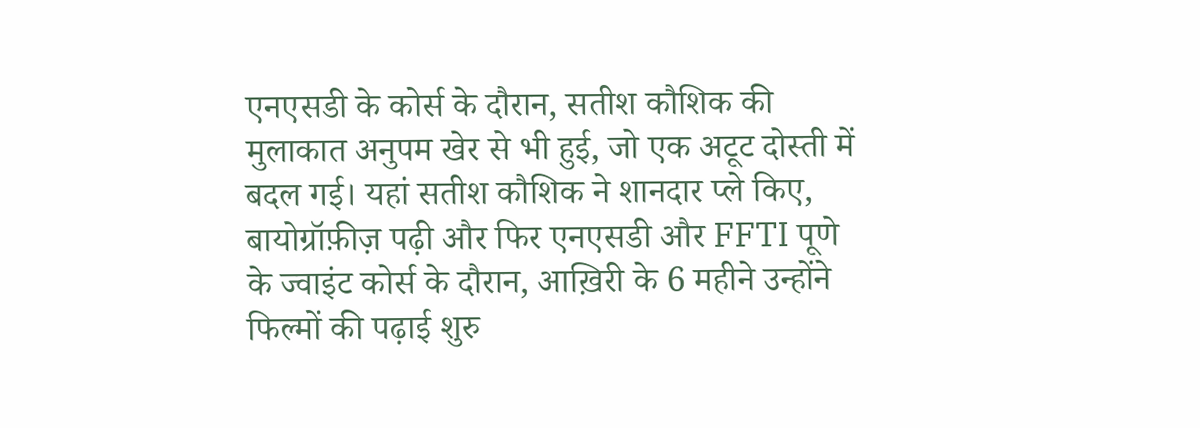एनएसडी के कोर्स के दौरान, सतीश कौशिक की मुलाकात अनुपम खेर से भी हुई, जो एक अटूट दोस्ती में बदल गई। यहां सतीश कौशिक ने शानदार प्ले किए, बायोग्रॉफ़ीज़ पढ़ी और फिर एनएसडी और FFTI पूणे के ज्वाइंट कोर्स के दौरान, आख़िरी के 6 महीने उन्होंने फिल्मों की पढ़ाई शुरु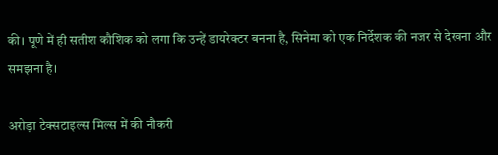की। पूणे में ही सतीश कौशिक को लगा कि उन्हें डायरेक्टर बनना है, सिनेमा को एक निर्देशक की नजर से देखना और समझना है।

अरोड़ा टेक्सटाइल्स मिल्स में की नौकरी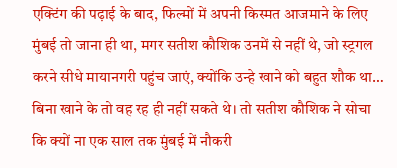एक्टिंग की पढ़ाई के बाद, फिल्मों में अपनी किस्मत आजमाने के लिए मुंबई तो जाना ही था, मगर सतीश कौशिक उनमें से नहीं थे, जो स्ट्रगल करने सीधे मायानगरी पहुंच जाएं, क्योंकि उन्हे खाने को बहुत शौक था… बिना खाने के तो वह रह ही नहीं सकते थे। तो सतीश कौशिक ने सोचा कि क्यों ना एक साल तक मुंबई में नौकरी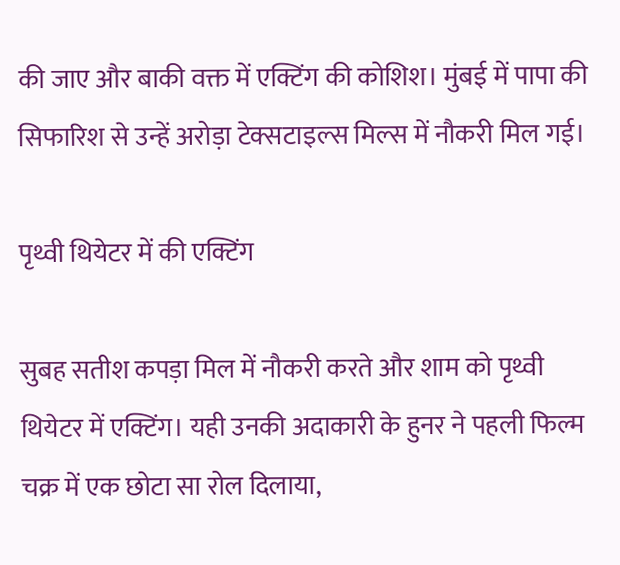की जाए और बाकी वक्त में एक्टिंग की कोशिश। मुंबई में पापा की सिफारिश से उन्हें अरोड़ा टेक्सटाइल्स मिल्स में नौकरी मिल गई।

पृथ्वी थियेटर में की एक्टिंग

सुबह सतीश कपड़ा मिल में नौकरी करते और शाम को पृथ्वी थियेटर में एक्टिंग। यही उनकी अदाकारी के हुनर ने पहली फिल्म चक्र में एक छोटा सा रोल दिलाया,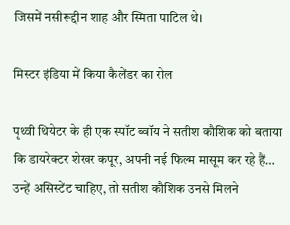जिसमें नसीरूद्दीन शाह और स्मिता पाटिल थे।

मिस्टर इंडिया में किया कैलेंडर का रोल

पृथ्वी थियेटर के ही एक स्पॉट ब्वॉय ने सतीश कौशिक को बताया कि डायरेक्टर शेखर कपूर, अपनी नई फिल्म मासूम कर रहे हैं… उन्हें असिस्टेंट चाहिए, तो सतीश कौशिक उनसे मिलने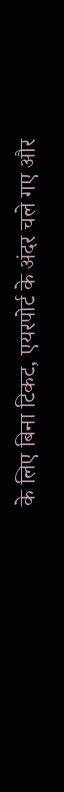के लिए बिना टिकट, एयरपोर्ट के अंदर चले गए और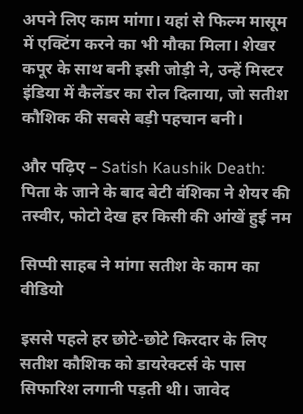अपने लिए काम मांगा। यहां से फिल्म मासूम में एक्टिंग करने का भी मौका मिला। शेखर कपूर के साथ बनी इसी जोड़ी ने, उन्हें मिस्टर इंडिया में कैलेंडर का रोल दिलाया, जो सतीश कौशिक की सबसे बड़ी पहचान बनी।

और पढ़िए – Satish Kaushik Death: पिता के जाने के बाद बेटी वंशिका ने शेयर की तस्वीर, फोटो देख हर किसी की आंखें हुई नम

सिप्पी साहब ने मांगा सतीश के काम का वीडियो

इससे पहले हर छोटे-छोटे किरदार के लिए सतीश कौशिक को डायरेक्टर्स के पास सिफारिश लगानी पड़ती थी। जावेद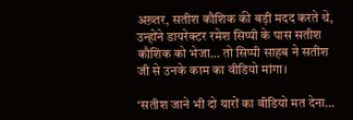अख़्तर, सतीश कौशिक की बड़ी मदद करते थे, उन्होंने डायरेक्टर रमेश सिप्पी के पास सतीश कौशिक को भेजा… तो सिप्पी साहब ने सतीश जी से उनके काम का वीडियो मांगा।

‘सतीश जाने भी दो यारों का वीडियो मत देना…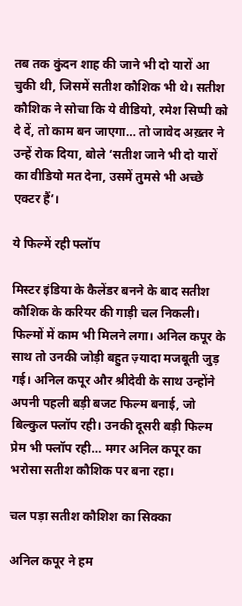तब तक कुंदन शाह की जाने भी दो यारों आ चुकी थी, जिसमें सतीश कौशिक भी थे। सतीश कौशिक ने सोचा कि ये वीडियो, रमेश सिप्पी को दे दें, तो काम बन जाएगा… तो जावेद अख़्तर ने उन्हें रोक दिया, बोले ‘सतीश जाने भी दो यारों का वीडियो मत देना, उसमें तुमसे भी अच्छे एक्टर हैं’।

ये फिल्में रही फ्लॉप

मिस्टर इंडिया के कैलेंडर बनने के बाद सतीश कौशिक के करियर की गाड़ी चल निकली। फिल्मों में काम भी मिलने लगा। अनिल कपूर के साथ तो उनकी जोड़ी बहुत ज़्यादा मजबूती जुड़ गई। अनिल कपूर और श्रीदेवी के साथ उन्होंने अपनी पहली बड़ी बजट फिल्म बनाई, जो बिल्कुल फ्लॉप रही। उनकी दूसरी बड़ी फिल्म प्रेम भी फ्लॉप रही… मगर अनिल कपूर का भरोसा सतीश कौशिक पर बना रहा।

चल पड़ा सतीश कौशिश का सिक्का

अनिल कपूर ने हम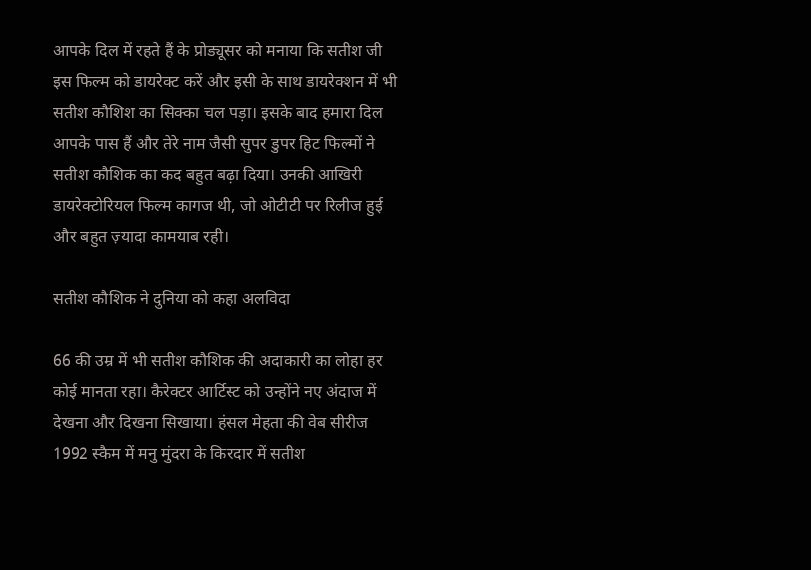आपके दिल में रहते हैं के प्रोड्यूसर को मनाया कि सतीश जी इस फिल्म को डायरेक्ट करें और इसी के साथ डायरेक्शन में भी सतीश कौशिश का सिक्का चल पड़ा। इसके बाद हमारा दिल आपके पास हैं और तेरे नाम जैसी सुपर डुपर हिट फिल्मों ने सतीश कौशिक का कद बहुत बढ़ा दिया। उनकी आखिरी डायरेक्टोरियल फिल्म कागज थी, जो ओटीटी पर रिलीज हुई और बहुत ज़्यादा कामयाब रही।

सतीश कौशिक ने दुनिया को कहा अलविदा

66 की उम्र में भी सतीश कौशिक की अदाकारी का लोहा हर कोई मानता रहा। कैरेक्टर आर्टिस्ट को उन्होंने नए अंदाज में देखना और दिखना सिखाया। हंसल मेहता की वेब सीरीज 1992 स्कैम में मनु मुंदरा के किरदार में सतीश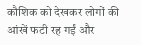कौशिक को देखकर लोगों की आंखें फटी रह गईं और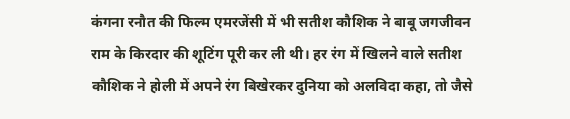कंगना रनौत की फिल्म एमरजेंसी में भी सतीश कौशिक ने बाबू जगजीवन राम के किरदार की शूटिंग पूरी कर ली थी। हर रंग में खिलने वाले सतीश कौशिक ने होली में अपने रंग बिखेरकर दुनिया को अलविदा कहा, तो जैसे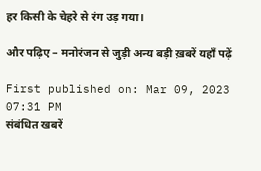हर किसी के चेहरे से रंग उड़ गया।

और पढ़िए – मनोरंजन से जुड़ी अन्य बड़ी ख़बरें यहाँ पढ़ें

First published on: Mar 09, 2023 07:31 PM
संबंधित खबरें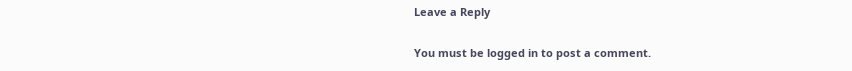Leave a Reply

You must be logged in to post a comment.